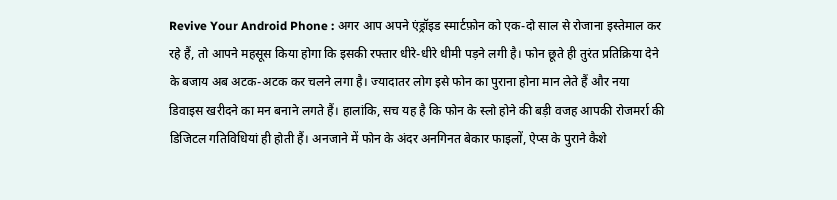Revive Your Android Phone : अगर आप अपने एंड्रॉइड स्मार्टफ़ोन को एक-दो साल से रोजाना इस्तेमाल कर रहे हैं, तो आपने महसूस किया होगा कि इसकी रफ्तार धीरे-धीरे धीमी पड़ने लगी है। फोन छूते ही तुरंत प्रतिक्रिया देने के बजाय अब अटक-अटक कर चलने लगा है। ज्यादातर लोग इसे फोन का पुराना होना मान लेते हैं और नया डिवाइस खरीदने का मन बनाने लगते हैं। हालांकि, सच यह है कि फोन के स्लो होने की बड़ी वजह आपकी रोजमर्रा की डिजिटल गतिविधियां ही होती हैं। अनजाने में फोन के अंदर अनगिनत बेकार फाइलों, ऐप्स के पुराने कैशे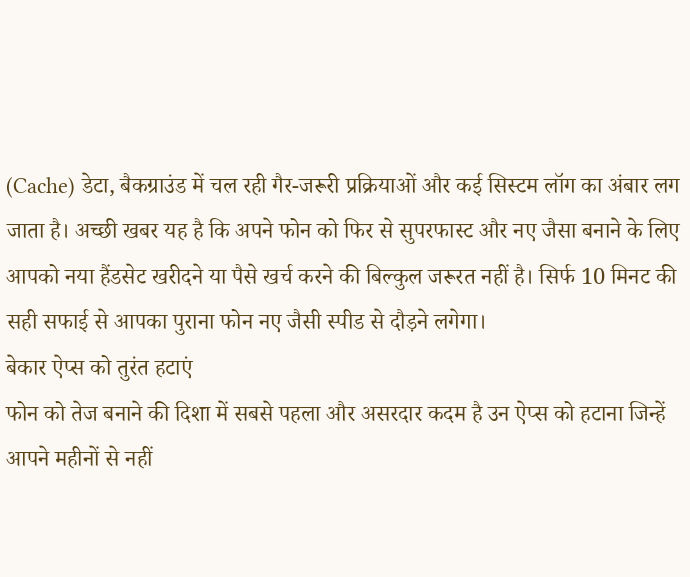(Cache) डेटा, बैकग्राउंड में चल रही गैर-जरूरी प्रक्रियाओं और कई सिस्टम लॉग का अंबार लग जाता है। अच्छी खबर यह है कि अपने फोन को फिर से सुपरफास्ट और नए जैसा बनाने के लिए आपको नया हैंडसेट खरीदने या पैसे खर्च करने की बिल्कुल जरूरत नहीं है। सिर्फ 10 मिनट की सही सफाई से आपका पुराना फोन नए जैसी स्पीड से दौड़ने लगेगा।
बेकार ऐप्स को तुरंत हटाएं
फोन को तेज बनाने की दिशा में सबसे पहला और असरदार कदम है उन ऐप्स को हटाना जिन्हें आपने महीनों से नहीं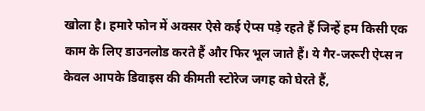खोला है। हमारे फोन में अक्सर ऐसे कई ऐप्स पड़े रहते हैं जिन्हें हम किसी एक काम के लिए डाउनलोड करते हैं और फिर भूल जाते हैं। ये गैर-जरूरी ऐप्स न केवल आपके डिवाइस की कीमती स्टोरेज जगह को घेरते हैं,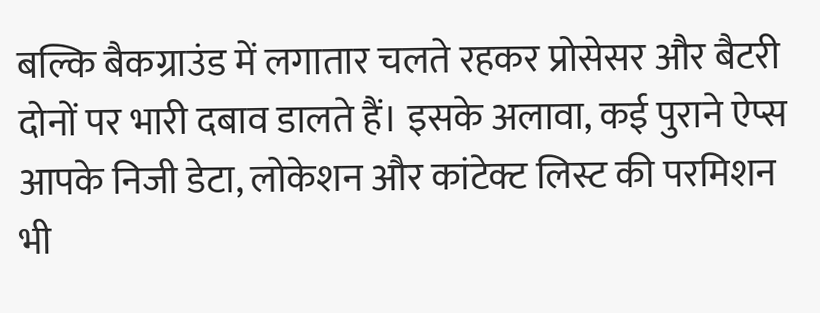बल्कि बैकग्राउंड में लगातार चलते रहकर प्रोसेसर और बैटरी दोनों पर भारी दबाव डालते हैं। इसके अलावा, कई पुराने ऐप्स आपके निजी डेटा, लोकेशन और कांटेक्ट लिस्ट की परमिशन भी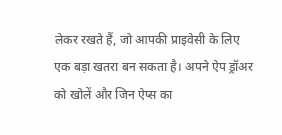लेकर रखते हैं, जो आपकी प्राइवेसी के लिए एक बड़ा खतरा बन सकता है। अपने ऐप ड्रॉअर को खोलें और जिन ऐप्स का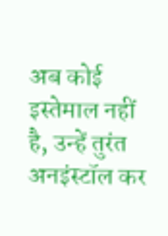अब कोई इस्तेमाल नहीं है, उन्हें तुरंत अनइंस्टॉल कर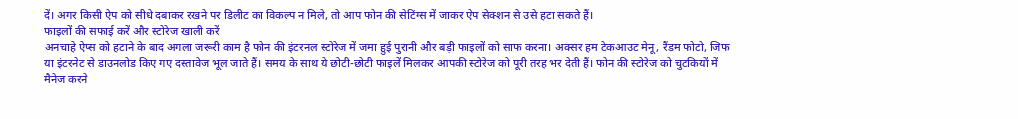दें। अगर किसी ऐप को सीधे दबाकर रखने पर डिलीट का विकल्प न मिले, तो आप फोन की सेटिंग्स में जाकर ऐप सेक्शन से उसे हटा सकते हैं।
फाइलों की सफाई करें और स्टोरेज खाली करें
अनचाहे ऐप्स को हटाने के बाद अगला जरूरी काम है फोन की इंटरनल स्टोरेज में जमा हुई पुरानी और बड़ी फाइलों को साफ करना। अक्सर हम टेकआउट मेनू, रैंडम फोटो, जिफ या इंटरनेट से डाउनलोड किए गए दस्तावेज भूल जाते हैं। समय के साथ ये छोटी-छोटी फाइलें मिलकर आपकी स्टोरेज को पूरी तरह भर देती हैं। फोन की स्टोरेज को चुटकियों में मैनेज करने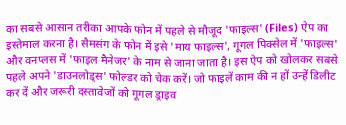का सबसे आसान तरीका आपके फोन में पहले से मौजूद 'फाइल्स' (Files) ऐप का इस्तेमाल करना है। सैमसंग के फोन में इसे 'माय फाइल्स', गूगल पिक्सेल में 'फाइल्स' और वनप्लस में 'फाइल मैनेजर' के नाम से जाना जाता है। इस ऐप को खोलकर सबसे पहले अपने 'डाउनलोड्स' फोल्डर को चेक करें। जो फाइलें काम की न हों उन्हें डिलीट कर दें और जरूरी दस्तावेजों को गूगल ड्राइव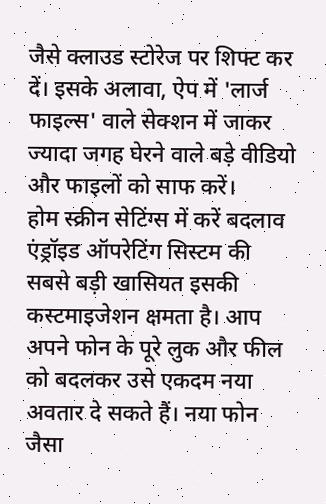जैसे क्लाउड स्टोरेज पर शिफ्ट कर दें। इसके अलावा, ऐप में 'लार्ज फाइल्स' वाले सेक्शन में जाकर ज्यादा जगह घेरने वाले बड़े वीडियो और फाइलों को साफ करें।
होम स्क्रीन सेटिंग्स में करें बदलाव
एंड्रॉइड ऑपरेटिंग सिस्टम की सबसे बड़ी खासियत इसकी कस्टमाइजेशन क्षमता है। आप अपने फोन के पूरे लुक और फील को बदलकर उसे एकदम नया अवतार दे सकते हैं। नया फोन जैसा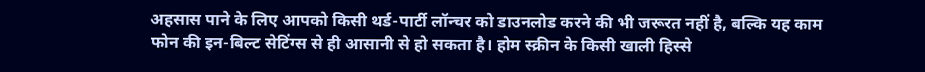अहसास पाने के लिए आपको किसी थर्ड-पार्टी लॉन्चर को डाउनलोड करने की भी जरूरत नहीं है, बल्कि यह काम फोन की इन-बिल्ट सेटिंग्स से ही आसानी से हो सकता है। होम स्क्रीन के किसी खाली हिस्से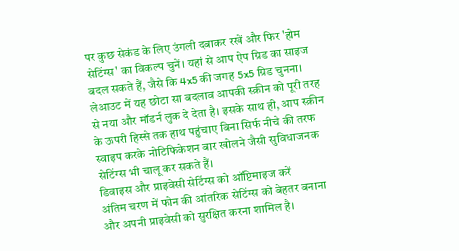पर कुछ सेकंड के लिए उंगली दबाकर रखें और फिर 'होम सेटिंग्स' का विकल्प चुनें। यहां से आप ऐप ग्रिड का साइज बदल सकते हैं, जैसे कि 4x5 की जगह 5x5 ग्रिड चुनना। लेआउट में यह छोटा सा बदलाव आपकी स्क्रीन को पूरी तरह से नया और मॉडर्न लुक दे देता है। इसके साथ ही, आप स्क्रीन के ऊपरी हिस्से तक हाथ पहुंचाए बिना सिर्फ नीचे की तरफ स्वाइप करके नोटिफिकेशन बार खोलने जैसी सुविधाजनक सेटिंग्स भी चालू कर सकते हैं।
डिवाइस और प्राइवेसी सेटिंग्स को ऑप्टिमाइज करें
अंतिम चरण में फोन की आंतरिक सेटिंग्स को बेहतर बनाना और अपनी प्राइवेसी को सुरक्षित करना शामिल है।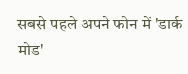सबसे पहले अपने फोन में 'डार्क मोड'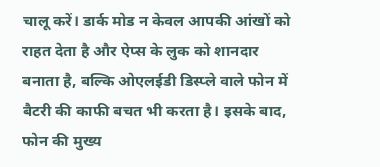चालू करें। डार्क मोड न केवल आपकी आंखों को राहत देता है और ऐप्स के लुक को शानदार बनाता है, बल्कि ओएलईडी डिस्प्ले वाले फोन में बैटरी की काफी बचत भी करता है। इसके बाद, फोन की मुख्य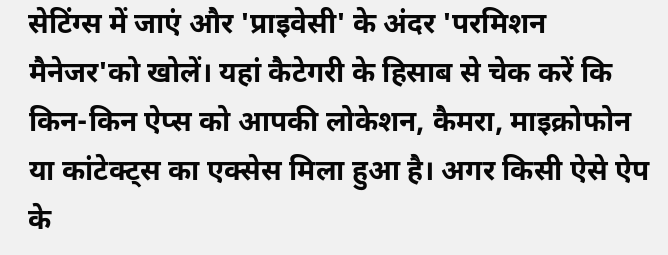सेटिंग्स में जाएं और 'प्राइवेसी' के अंदर 'परमिशन मैनेजर'को खोलें। यहां कैटेगरी के हिसाब से चेक करें कि किन-किन ऐप्स को आपकी लोकेशन, कैमरा, माइक्रोफोन या कांटेक्ट्स का एक्सेस मिला हुआ है। अगर किसी ऐसे ऐप के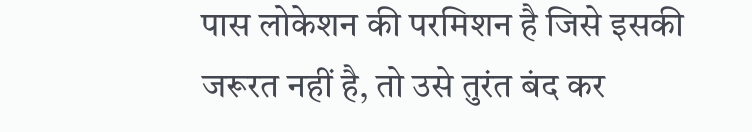पास लोकेशन की परमिशन है जिसे इसकी जरूरत नहीं है, तो उसे तुरंत बंद कर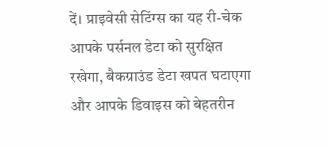दें। प्राइवेसी सेटिंग्स का यह री-चेक आपके पर्सनल डेटा को सुरक्षित रखेगा, बैकग्राउंड डेटा खपत घटाएगा और आपके डिवाइस को बेहतरीन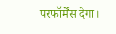परफॉर्मेंस देगा।